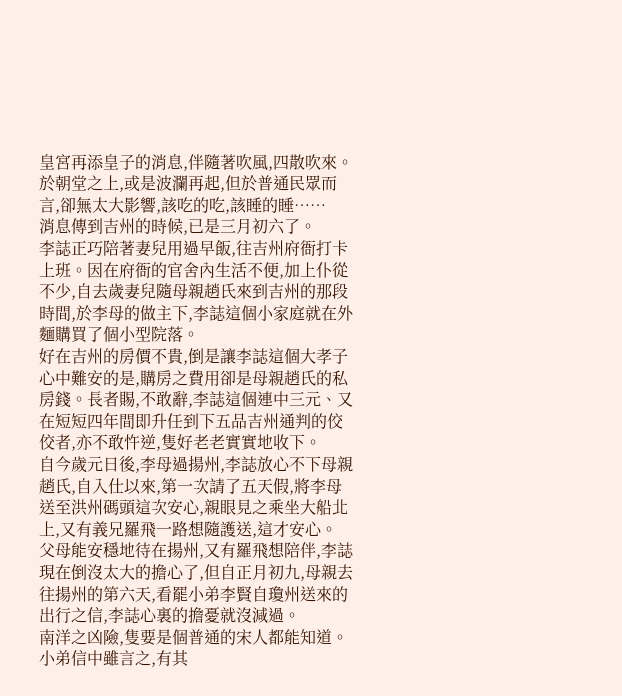皇宮再添皇子的消息,伴隨著吹風,四散吹來。
於朝堂之上,或是波瀾再起,但於普通民眾而言,卻無太大影響,該吃的吃,該睡的睡……
消息傳到吉州的時候,已是三月初六了。
李誌正巧陪著妻兒用過早飯,往吉州府衙打卡上班。因在府衙的官舍內生活不便,加上仆從不少,自去歲妻兒隨母親趙氏來到吉州的那段時間,於李母的做主下,李誌這個小家庭就在外麵購買了個小型院落。
好在吉州的房價不貴,倒是讓李誌這個大孝子心中難安的是,購房之費用卻是母親趙氏的私房錢。長者賜,不敢辭,李誌這個連中三元、又在短短四年間即升任到下五品吉州通判的佼佼者,亦不敢忤逆,隻好老老實實地收下。
自今歲元日後,李母過揚州,李誌放心不下母親趙氏,自入仕以來,第一次請了五天假,將李母送至洪州碼頭這次安心,親眼見之乘坐大船北上,又有義兄羅飛一路想隨護送,這才安心。
父母能安穩地待在揚州,又有羅飛想陪伴,李誌現在倒沒太大的擔心了,但自正月初九,母親去往揚州的第六天,看罷小弟李賢自瓊州送來的出行之信,李誌心裏的擔憂就沒減過。
南洋之凶險,隻要是個普通的宋人都能知道。小弟信中雖言之,有其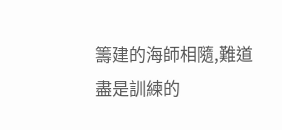籌建的海師相隨,難道盡是訓練的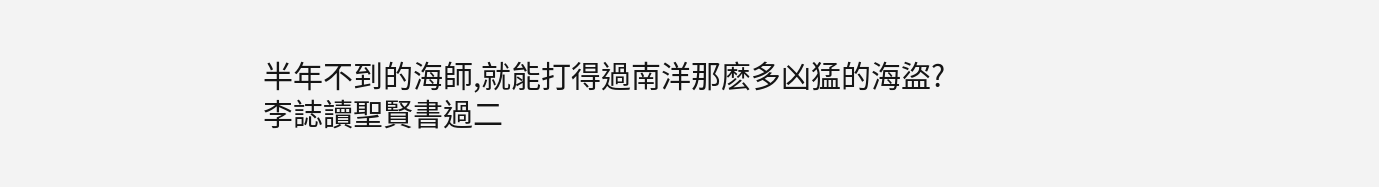半年不到的海師,就能打得過南洋那麽多凶猛的海盜?
李誌讀聖賢書過二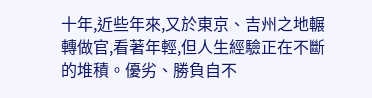十年,近些年來,又於東京、吉州之地輾轉做官,看著年輕,但人生經驗正在不斷的堆積。優劣、勝負自不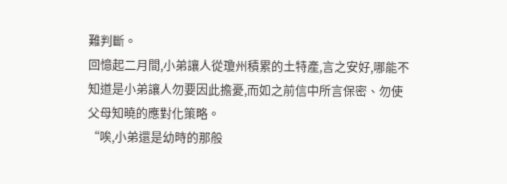難判斷。
回憶起二月間,小弟讓人從瓊州積累的土特產,言之安好,哪能不知道是小弟讓人勿要因此擔憂,而如之前信中所言保密、勿使父母知曉的應對化策略。
“唉,小弟還是幼時的那般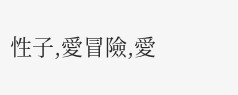性子,愛冒險,愛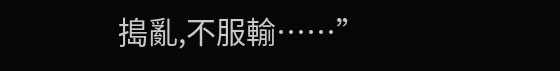搗亂,不服輸……”